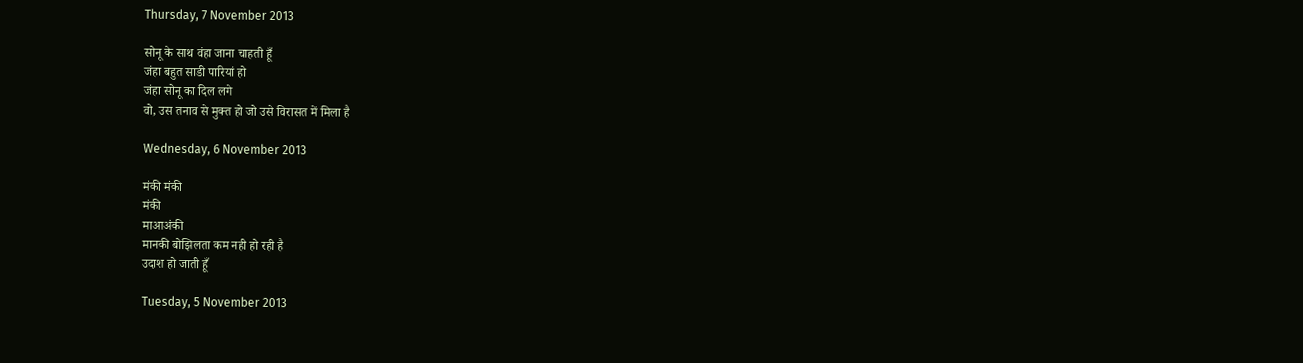Thursday, 7 November 2013

सोनू के साथ वंहा जाना चाहती हूँ
जंहा बहुत साडी पारियां हो
जंहा सोनू का दिल लगे
वो, उस तनाव से मुक्त हो जो उसे विरासत में मिला है

Wednesday, 6 November 2013

मंकी मंकी
मंकी
माआअंकी
मानकी बोझिलता कम नही हो रही है
उदाश हो जाती हूँ

Tuesday, 5 November 2013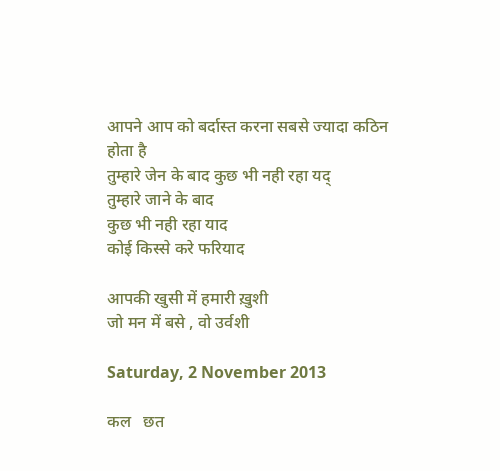आपने आप को बर्दास्त करना सबसे ज्यादा कठिन होता है
तुम्हारे जेन के बाद कुछ भी नही रहा यद्
तुम्हारे जाने के बाद
कुछ भी नही रहा याद
कोई किस्से करे फरियाद

आपकी खुसी में हमारी ख़ुशी
जो मन में बसे , वो उर्वशी

Saturday, 2 November 2013

कल   छत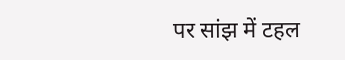पर सांझ में टहल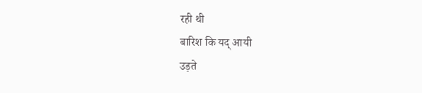रही थी
बारिश कि यद् आयी
उड़ते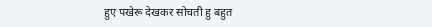हुए पखेरू देखकर सोचती हु बहुत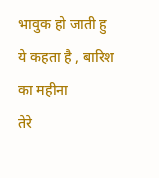भावुक हो जाती हु
ये कहता है , बारिश का महीना
तेरे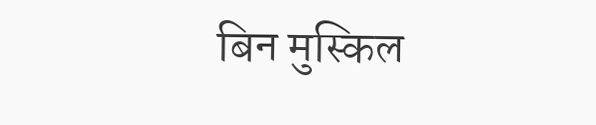बिन मुस्किल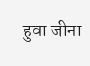हुवा जीना